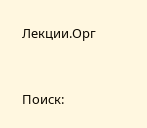Лекции.Орг


Поиск: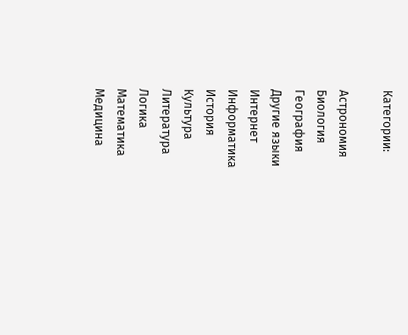Категории:

Астрономия
Биология
География
Другие языки
Интернет
Информатика
История
Культура
Литература
Логика
Математика
Медицина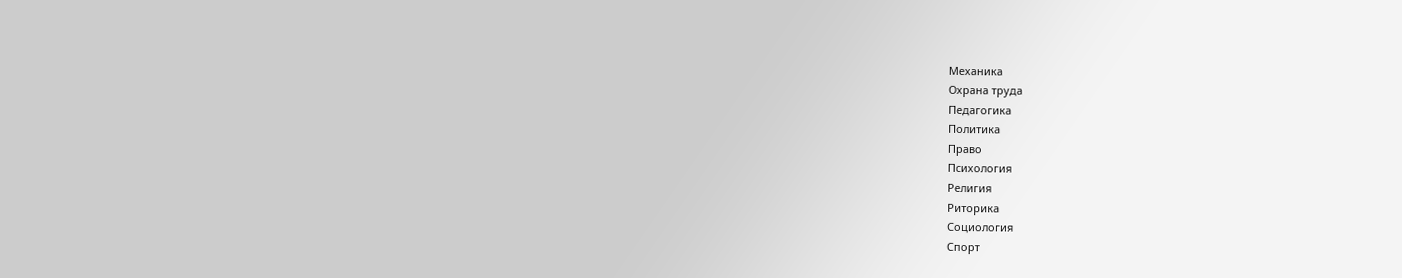Механика
Охрана труда
Педагогика
Политика
Право
Психология
Религия
Риторика
Социология
Спорт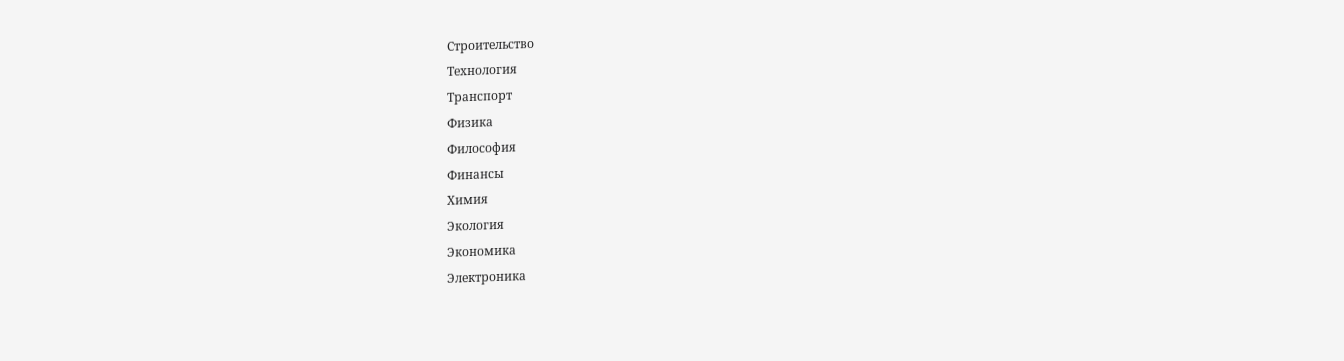Строительство
Технология
Транспорт
Физика
Философия
Финансы
Химия
Экология
Экономика
Электроника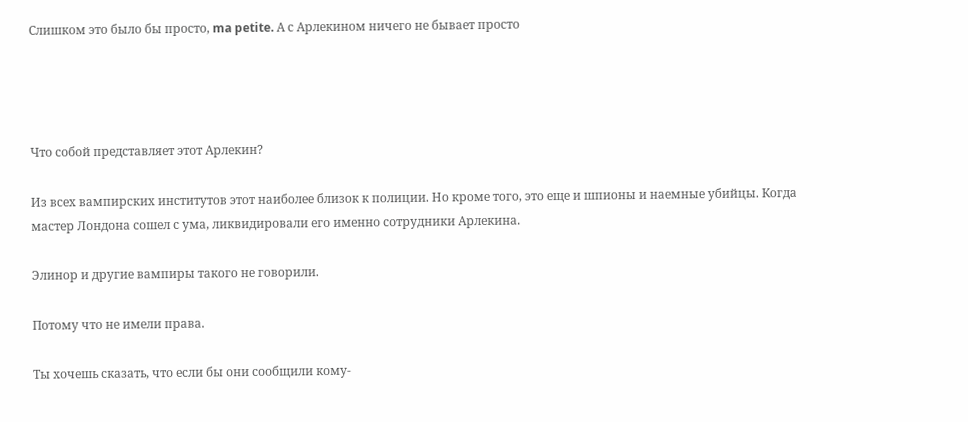Слишком это было бы просто, ma petite. А с Арлекином ничего не бывает просто




Что собой представляет этот Арлекин?

Из всех вампирских институтов этот наиболее близок к полиции. Но кроме того, это еще и шпионы и наемные убийцы. Когда мастер Лондона сошел с ума, ликвидировали его именно сотрудники Арлекина.

Элинор и другие вампиры такого не говорили.

Потому что не имели права.

Ты хочешь сказать, что если бы они сообщили кому-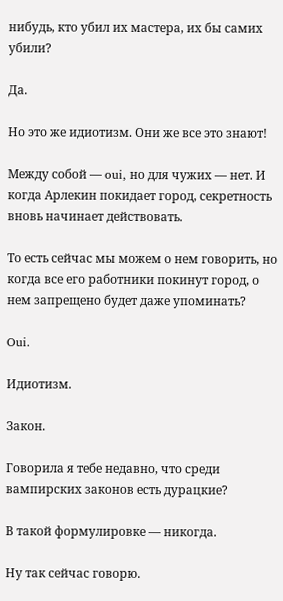нибудь, кто убил их мастера, их бы самих убили?

Да.

Но это же идиотизм. Они же все это знают!

Между собой — oui, но для чужих — нет. И когда Арлекин покидает город, секретность вновь начинает действовать.

То есть сейчас мы можем о нем говорить, но когда все его работники покинут город, о нем запрещено будет даже упоминать?

Oui.

Идиотизм.

Закон.

Говорила я тебе недавно, что среди вампирских законов есть дурацкие?

В такой формулировке — никогда.

Ну так сейчас говорю.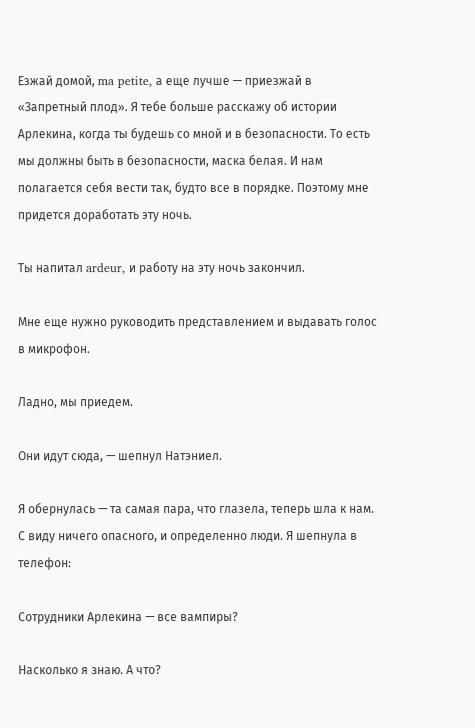Езжай домой, ma petite, а еще лучше — приезжай в «Запретный плод». Я тебе больше расскажу об истории Арлекина, когда ты будешь со мной и в безопасности. То есть мы должны быть в безопасности, маска белая. И нам полагается себя вести так, будто все в порядке. Поэтому мне придется доработать эту ночь.

Ты напитал ardeur, и работу на эту ночь закончил.

Мне еще нужно руководить представлением и выдавать голос в микрофон.

Ладно, мы приедем.

Они идут сюда, — шепнул Натэниел.

Я обернулась — та самая пара, что глазела, теперь шла к нам. С виду ничего опасного, и определенно люди. Я шепнула в телефон:

Сотрудники Арлекина — все вампиры?

Насколько я знаю. А что?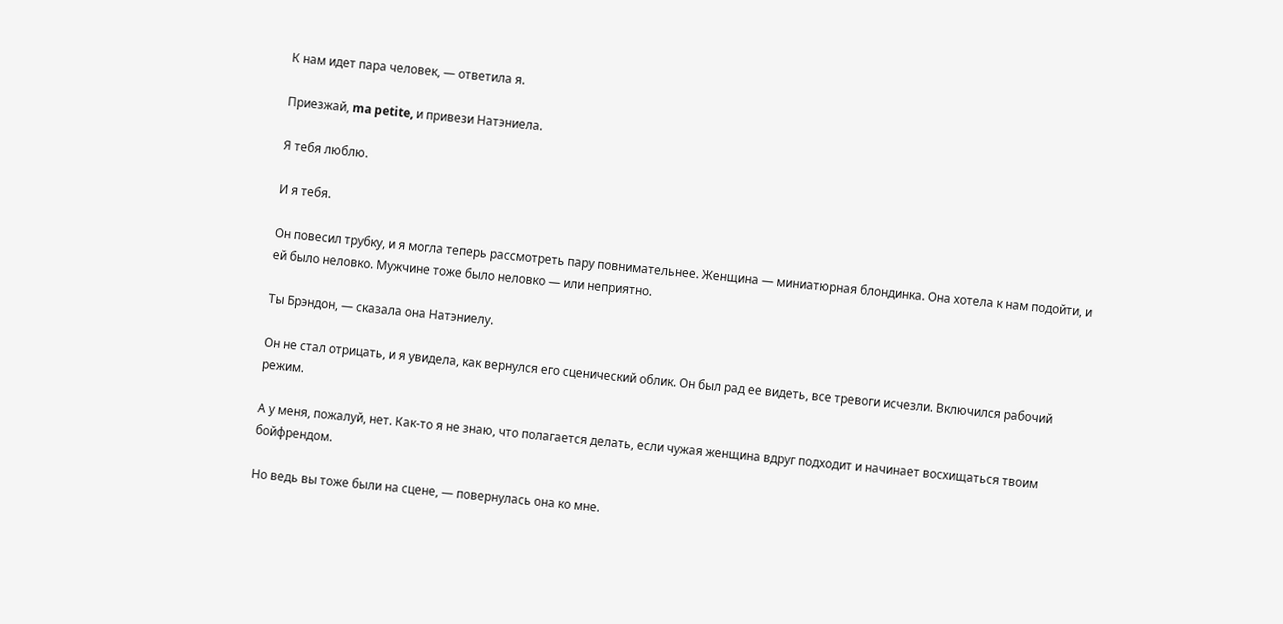К нам идет пара человек, — ответила я.

Приезжай, ma petite, и привези Натэниела.

Я тебя люблю.

И я тебя.

Он повесил трубку, и я могла теперь рассмотреть пару повнимательнее. Женщина — миниатюрная блондинка. Она хотела к нам подойти, и ей было неловко. Мужчине тоже было неловко — или неприятно.

Ты Брэндон, — сказала она Натэниелу.

Он не стал отрицать, и я увидела, как вернулся его сценический облик. Он был рад ее видеть, все тревоги исчезли. Включился рабочий режим.

А у меня, пожалуй, нет. Как-то я не знаю, что полагается делать, если чужая женщина вдруг подходит и начинает восхищаться твоим бойфрендом.

Но ведь вы тоже были на сцене, — повернулась она ко мне.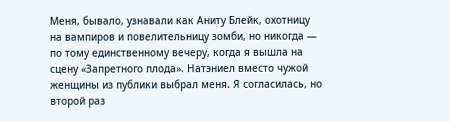Меня, бывало, узнавали как Аниту Блейк, охотницу на вампиров и повелительницу зомби, но никогда — по тому единственному вечеру, когда я вышла на сцену «Запретного плода». Натэниел вместо чужой женщины из публики выбрал меня. Я согласилась, но второй раз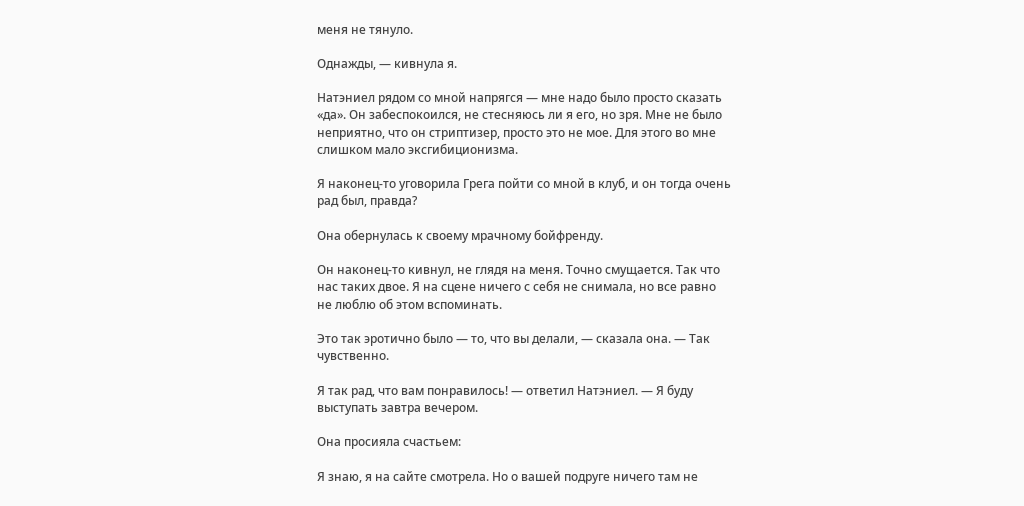меня не тянуло.

Однажды, — кивнула я.

Натэниел рядом со мной напрягся — мне надо было просто сказать «да». Он забеспокоился, не стесняюсь ли я его, но зря. Мне не было неприятно, что он стриптизер, просто это не мое. Для этого во мне слишком мало эксгибиционизма.

Я наконец-то уговорила Грега пойти со мной в клуб, и он тогда очень рад был, правда?

Она обернулась к своему мрачному бойфренду.

Он наконец-то кивнул, не глядя на меня. Точно смущается. Так что нас таких двое. Я на сцене ничего с себя не снимала, но все равно не люблю об этом вспоминать.

Это так эротично было — то, что вы делали, — сказала она. — Так чувственно.

Я так рад, что вам понравилось! — ответил Натэниел. — Я буду выступать завтра вечером.

Она просияла счастьем:

Я знаю, я на сайте смотрела. Но о вашей подруге ничего там не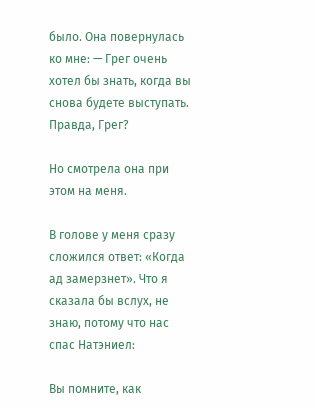было. Она повернулась ко мне: — Грег очень хотел бы знать, когда вы снова будете выступать. Правда, Грег?

Но смотрела она при этом на меня.

В голове у меня сразу сложился ответ: «Когда ад замерзнет». Что я сказала бы вслух, не знаю, потому что нас спас Натэниел:

Вы помните, как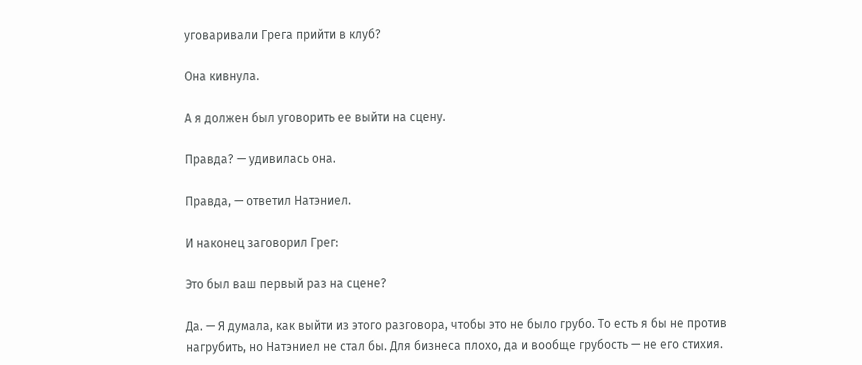уговаривали Грега прийти в клуб?

Она кивнула.

А я должен был уговорить ее выйти на сцену.

Правда? — удивилась она.

Правда, — ответил Натэниел.

И наконец заговорил Грег:

Это был ваш первый раз на сцене?

Да. — Я думала, как выйти из этого разговора, чтобы это не было грубо. То есть я бы не против нагрубить, но Натэниел не стал бы. Для бизнеса плохо, да и вообще грубость — не его стихия.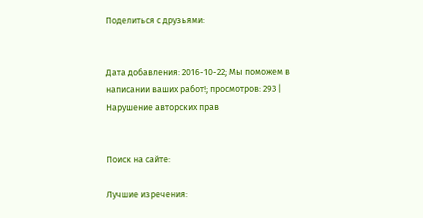Поделиться с друзьями:


Дата добавления: 2016-10-22; Мы поможем в написании ваших работ!; просмотров: 293 | Нарушение авторских прав


Поиск на сайте:

Лучшие изречения: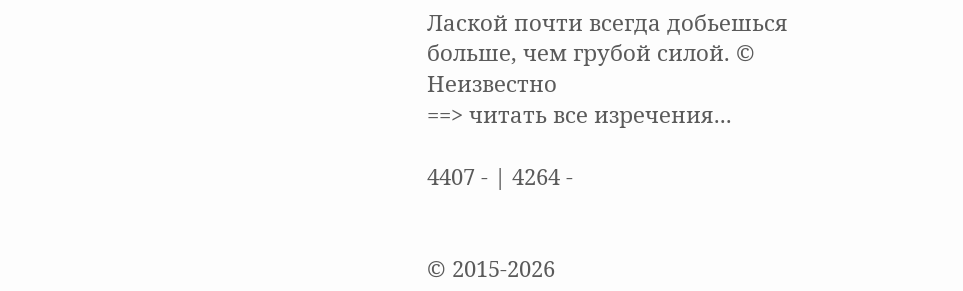Лаской почти всегда добьешься больше, чем грубой силой. © Неизвестно
==> читать все изречения...

4407 - | 4264 -


© 2015-2026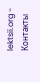lektsii.org - Контакты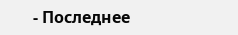- Последнее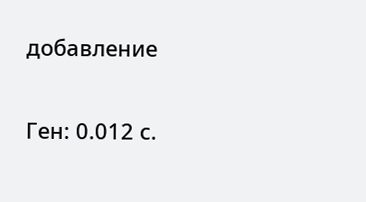добавление

Ген: 0.012 с.